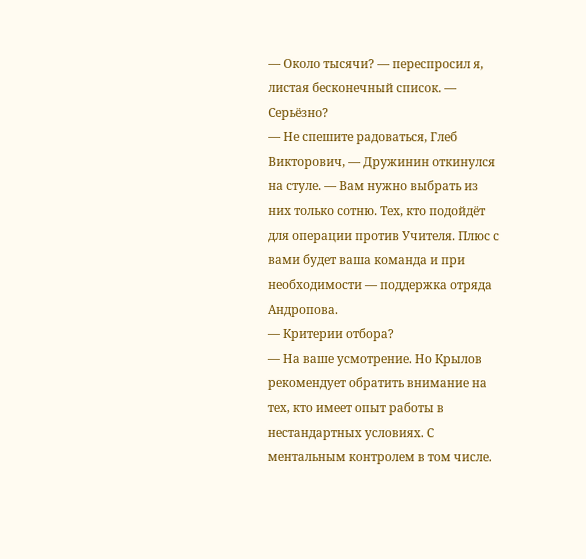— Около тысячи? — переспросил я, листая бесконечный список. — Серьёзно?
— Не спешите радоваться, Глеб Викторович, — Дружинин откинулся на стуле. — Вам нужно выбрать из них только сотню. Тех, кто подойдёт для операции против Учителя. Плюс с вами будет ваша команда и при необходимости — поддержка отряда Андропова.
— Критерии отбора?
— На ваше усмотрение. Но Крылов рекомендует обратить внимание на тех, кто имеет опыт работы в нестандартных условиях. С ментальным контролем в том числе.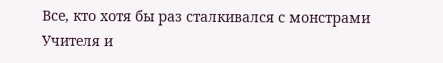Все, кто хотя бы раз сталкивался с монстрами Учителя и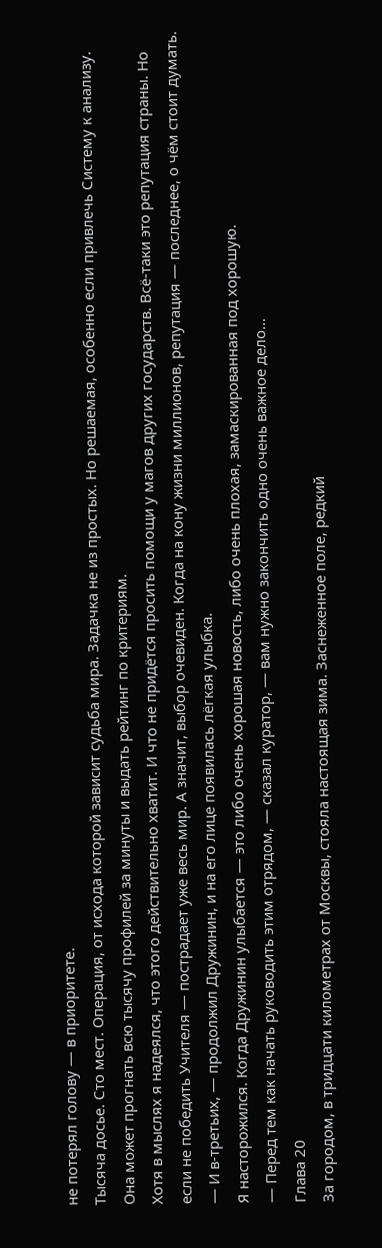не потерял голову — в приоритете.
Тысяча досье. Сто мест. Операция, от исхода которой зависит судьба мира. Задачка не из простых. Но решаемая, особенно если привлечь Систему к анализу. Она может прогнать всю тысячу профилей за минуты и выдать рейтинг по критериям.
Хотя в мыслях я надеялся, что этого действительно хватит. И что не придётся просить помощи у магов других государств. Всё-таки это репутация страны. Но если не победить Учителя — пострадает уже весь мир. А значит, выбор очевиден. Когда на кону жизни миллионов, репутация — последнее, о чём стоит думать.
— И в-третьих, — продолжил Дружинин, и на его лице появилась лёгкая улыбка.
Я насторожился. Когда Дружинин улыбается — это либо очень хорошая новость, либо очень плохая, замаскированная под хорошую.
— Перед тем как начать руководить этим отрядом, — сказал куратор, — вам нужно закончить одно очень важное дело…
Глава 20
За городом, в тридцати километрах от Москвы, стояла настоящая зима. Заснеженное поле, редкий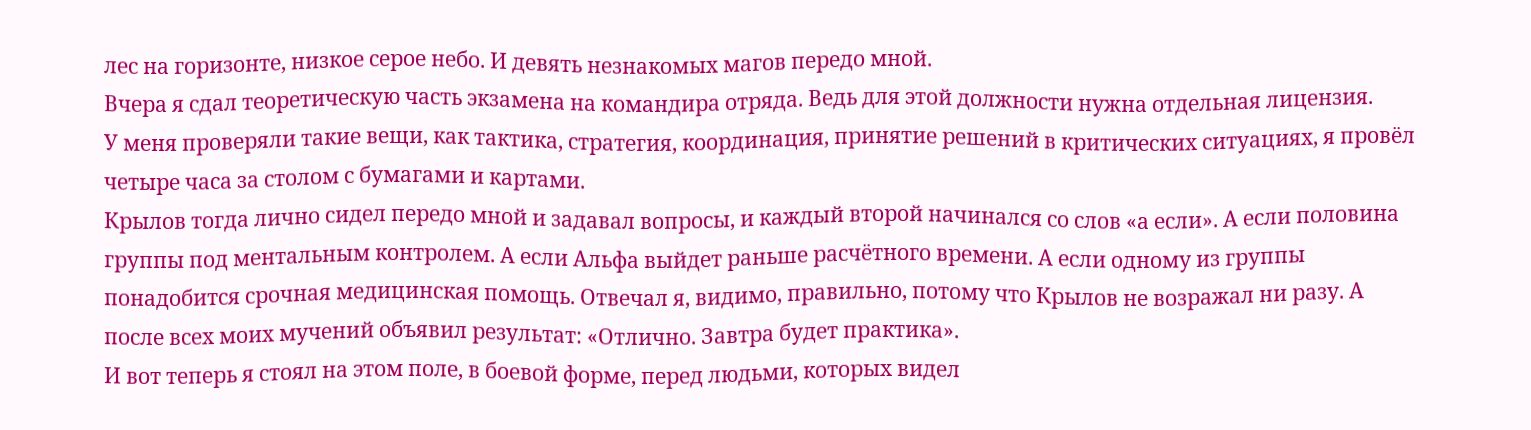лес на горизонте, низкое серое небо. И девять незнакомых магов передо мной.
Вчера я сдал теоретическую часть экзамена на командира отряда. Ведь для этой должности нужна отдельная лицензия.
У меня проверяли такие вещи, как тактика, стратегия, координация, принятие решений в критических ситуациях, я провёл четыре часа за столом с бумагами и картами.
Крылов тогда лично сидел передо мной и задавал вопросы, и каждый второй начинался со слов «а если». А если половина группы под ментальным контролем. А если Альфа выйдет раньше расчётного времени. А если одному из группы понадобится срочная медицинская помощь. Отвечал я, видимо, правильно, потому что Крылов не возражал ни разу. А после всех моих мучений объявил результат: «Отлично. Завтра будет практика».
И вот теперь я стоял на этом поле, в боевой форме, перед людьми, которых видел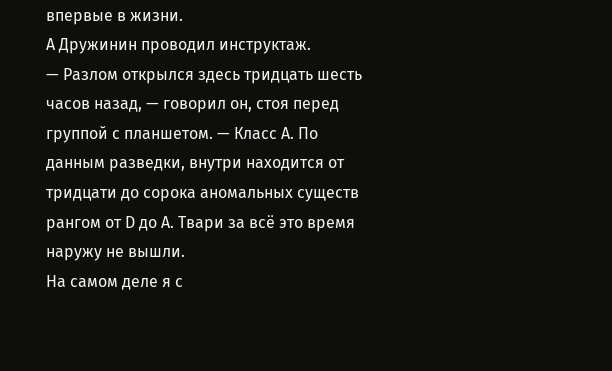впервые в жизни.
А Дружинин проводил инструктаж.
— Разлом открылся здесь тридцать шесть часов назад, — говорил он, стоя перед группой с планшетом. — Класс A. По данным разведки, внутри находится от тридцати до сорока аномальных существ рангом от D до A. Твари за всё это время наружу не вышли.
На самом деле я с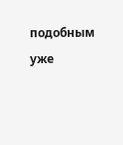подобным уже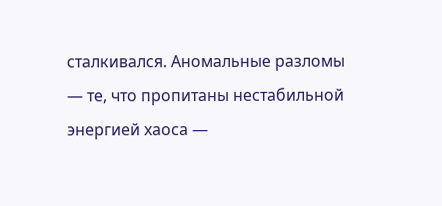сталкивался. Аномальные разломы — те, что пропитаны нестабильной энергией хаоса —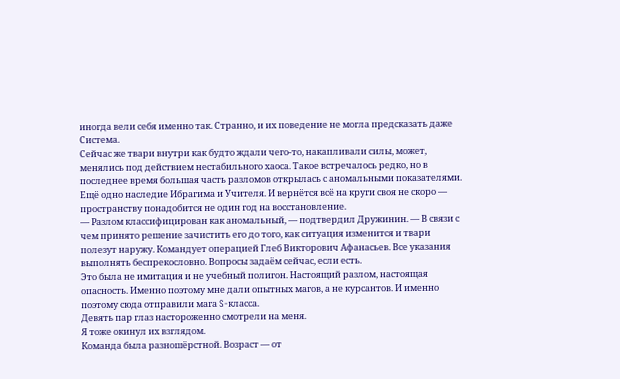иногда вели себя именно так. Странно, и их поведение не могла предсказать даже Система.
Сейчас же твари внутри как будто ждали чего-то, накапливали силы, может, менялись под действием нестабильного хаоса. Такое встречалось редко, но в последнее время большая часть разломов открылась с аномальными показателями. Ещё одно наследие Ибрагима и Учителя. И вернётся всё на круги своя не скоро — пространству понадобится не один год на восстановление.
— Разлом классифицирован как аномальный, — подтвердил Дружинин. — В связи с чем принято решение зачистить его до того, как ситуация изменится и твари полезут наружу. Командует операцией Глеб Викторович Афанасьев. Все указания выполнять беспрекословно. Вопросы задаём сейчас, если есть.
Это была не имитация и не учебный полигон. Настоящий разлом, настоящая опасность. Именно поэтому мне дали опытных магов, а не курсантов. И именно поэтому сюда отправили мага S-класса.
Девять пар глаз настороженно смотрели на меня.
Я тоже окинул их взглядом.
Команда была разношёрстной. Возраст — от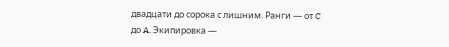двадцати до сорока с лишним. Ранги — от C до A. Экипировка —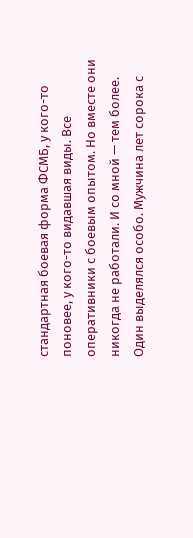стандартная боевая форма ФСМБ, у кого-то поновее, у кого-то видавшая виды. Все оперативники с боевым опытом. Но вместе они никогда не работали. И со мной — тем более.
Один выделялся особо. Мужчина лет сорока с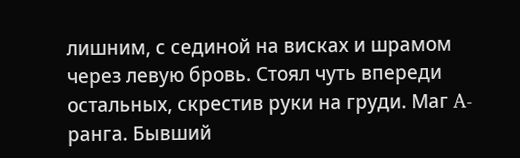лишним, с сединой на висках и шрамом через левую бровь. Стоял чуть впереди остальных, скрестив руки на груди. Маг A-ранга. Бывший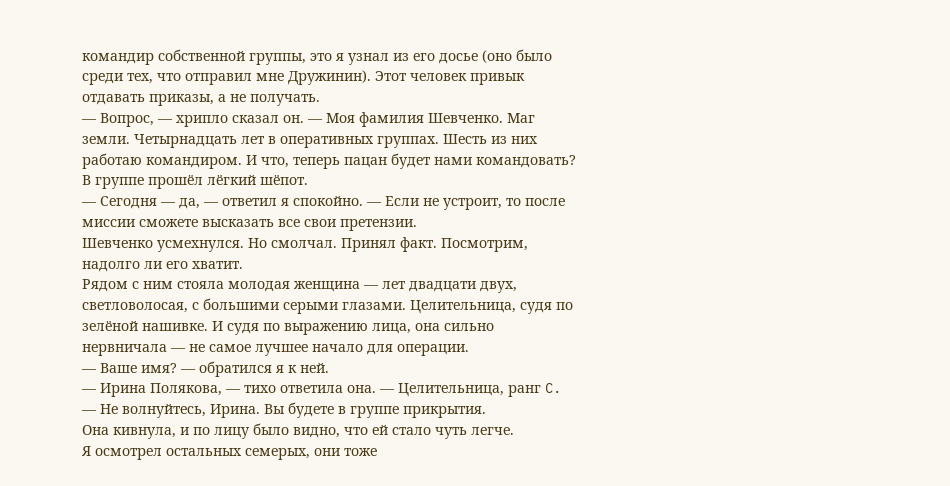командир собственной группы, это я узнал из его досье (оно было среди тех, что отправил мне Дружинин). Этот человек привык отдавать приказы, а не получать.
— Вопрос, — хрипло сказал он. — Моя фамилия Шевченко. Маг земли. Четырнадцать лет в оперативных группах. Шесть из них работаю командиром. И что, теперь пацан будет нами командовать?
В группе прошёл лёгкий шёпот.
— Сегодня — да, — ответил я спокойно. — Если не устроит, то после миссии сможете высказать все свои претензии.
Шевченко усмехнулся. Но смолчал. Принял факт. Посмотрим, надолго ли его хватит.
Рядом с ним стояла молодая женщина — лет двадцати двух, светловолосая, с большими серыми глазами. Целительница, судя по зелёной нашивке. И судя по выражению лица, она сильно нервничала — не самое лучшее начало для операции.
— Ваше имя? — обратился я к ней.
— Ирина Полякова, — тихо ответила она. — Целительница, ранг C.
— Не волнуйтесь, Ирина. Вы будете в группе прикрытия.
Она кивнула, и по лицу было видно, что ей стало чуть легче.
Я осмотрел остальных семерых, они тоже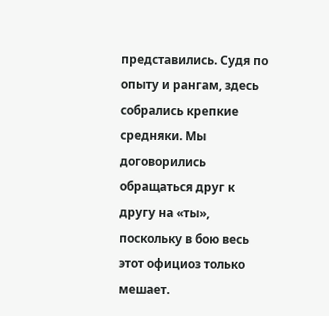представились. Судя по опыту и рангам, здесь собрались крепкие средняки. Мы договорились обращаться друг к другу на «ты», поскольку в бою весь этот официоз только мешает.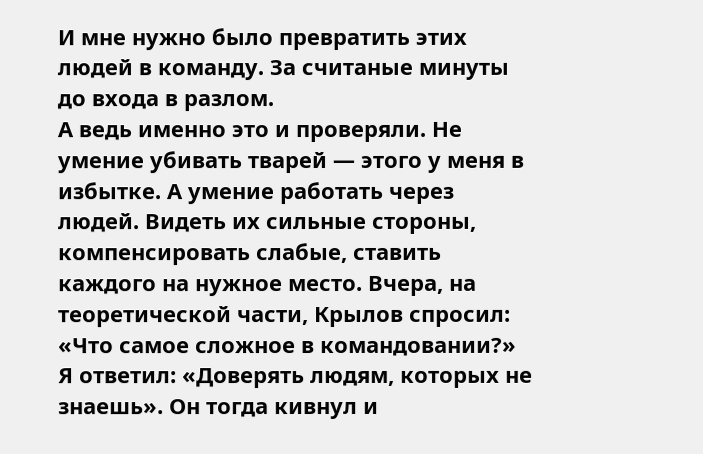И мне нужно было превратить этих людей в команду. За считаные минуты до входа в разлом.
А ведь именно это и проверяли. Не умение убивать тварей — этого у меня в избытке. А умение работать через людей. Видеть их сильные стороны, компенсировать слабые, ставить каждого на нужное место. Вчера, на теоретической части, Крылов спросил: «Что самое сложное в командовании?» Я ответил: «Доверять людям, которых не знаешь». Он тогда кивнул и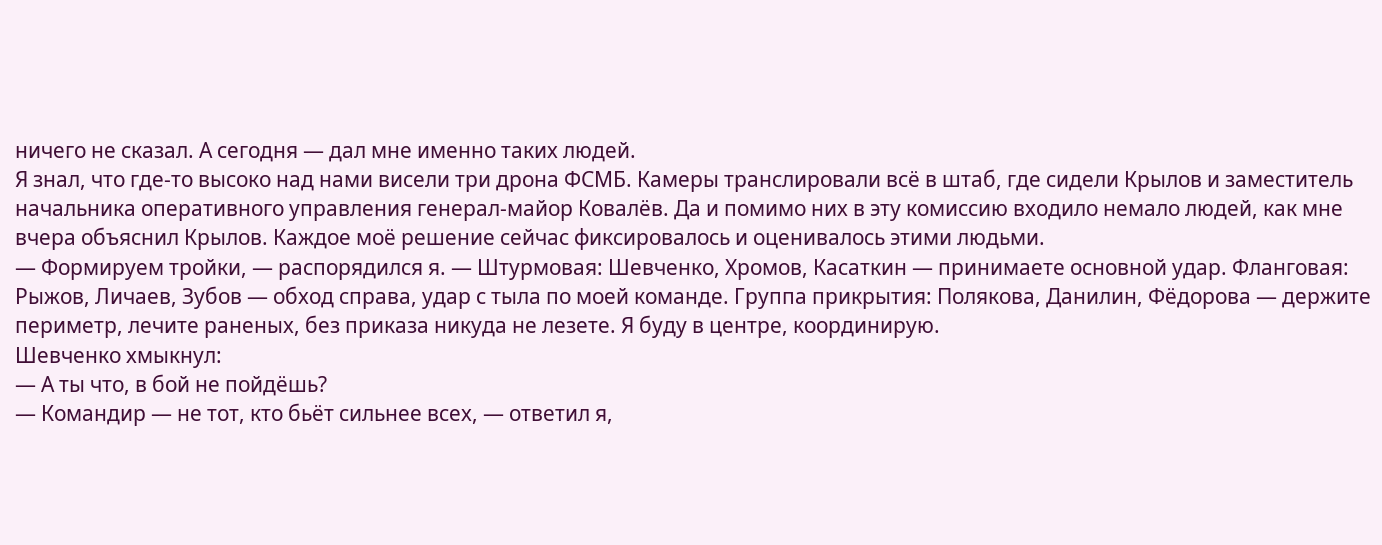ничего не сказал. А сегодня — дал мне именно таких людей.
Я знал, что где-то высоко над нами висели три дрона ФСМБ. Камеры транслировали всё в штаб, где сидели Крылов и заместитель начальника оперативного управления генерал-майор Ковалёв. Да и помимо них в эту комиссию входило немало людей, как мне вчера объяснил Крылов. Каждое моё решение сейчас фиксировалось и оценивалось этими людьми.
— Формируем тройки, — распорядился я. — Штурмовая: Шевченко, Хромов, Касаткин — принимаете основной удар. Фланговая: Рыжов, Личаев, Зубов — обход справа, удар с тыла по моей команде. Группа прикрытия: Полякова, Данилин, Фёдорова — держите периметр, лечите раненых, без приказа никуда не лезете. Я буду в центре, координирую.
Шевченко хмыкнул:
— А ты что, в бой не пойдёшь?
— Командир — не тот, кто бьёт сильнее всех, — ответил я,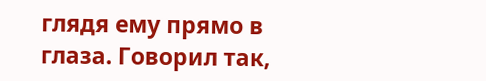глядя ему прямо в глаза. Говорил так,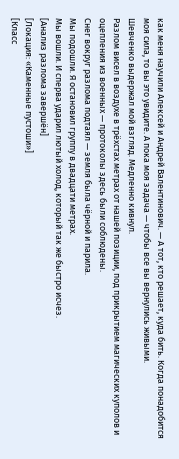как меня научили Алексей и Андрей Валентинович. — А тот, кто решает, куда бить. Когда понадобится моя сила, то вы это увидите. А пока моя задача — чтобы все вы вернулись живыми.
Шевченко выдержал мой взгляд. Медленно кивнул.
Разлом висел в воздухе в трёхстах метрах от нашей позиции, под прикрытием магических куполов и оцепления из военных — протоколы здесь были соблюдены.
Снег вокруг разлома подтаял — земля была чёрной и парила.
Мы подошли. Я остановил группу в двадцати метрах.
Мы вошли. И сперва ударил лютый холод, который так же быстро исчез.
[Анализ разлома завершён]
[Локация: «Каменные пустоши»]
[Класс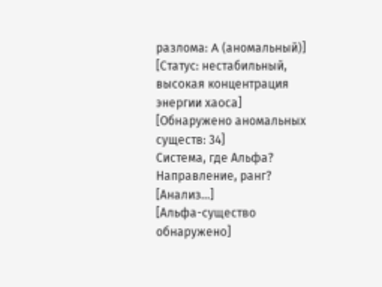разлома: A (аномальный)]
[Статус: нестабильный, высокая концентрация энергии хаоса]
[Обнаружено аномальных существ: 34]
Система, где Альфа? Направление, ранг?
[Анализ…]
[Альфа-существо обнаружено]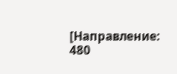[Направление: 480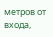метров от входа,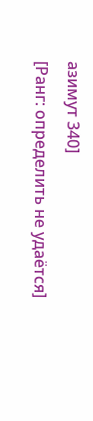азимут 340]
[Ранг: определить не удаётся]